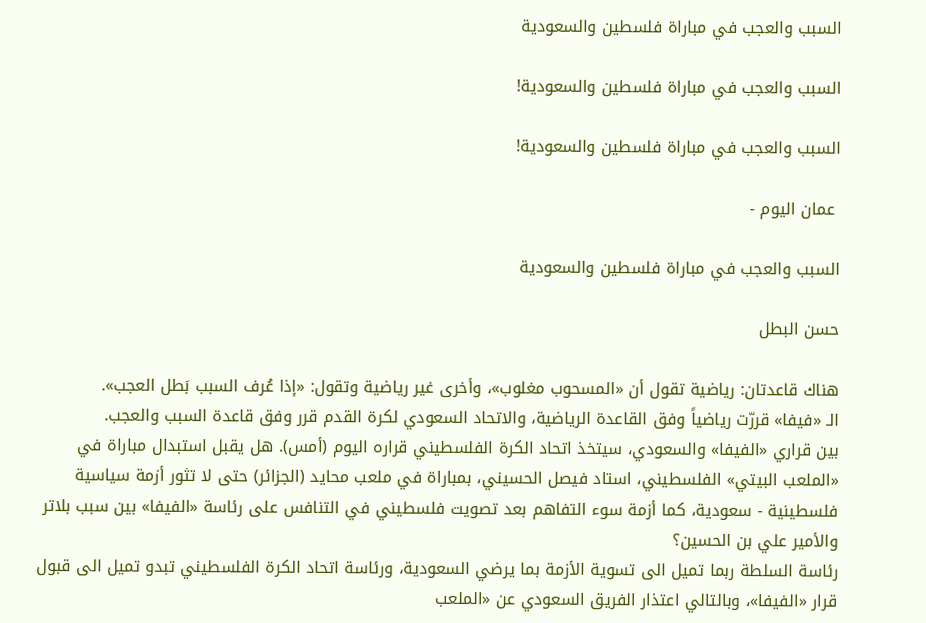السبب والعجب في مباراة فلسطين والسعودية

السبب والعجب في مباراة فلسطين والسعودية!

السبب والعجب في مباراة فلسطين والسعودية!

 عمان اليوم -

السبب والعجب في مباراة فلسطين والسعودية

حسن البطل

هناك قاعدتان: رياضية تقول أن «المسحوب مغلوب»، وأخرى غير رياضية وتقول: «إذا عُرف السبب بَطل العجب».
الـ «فيفا» قررّت رياضياً وفق القاعدة الرياضية، والاتحاد السعودي لكرة القدم قرر وفق قاعدة السبب والعجب.
بين قراري «الفيفا» والسعودي، سيتخذ اتحاد الكرة الفلسطيني قراره اليوم (أمس). هل يقبل استبدال مباراة في «الملعب البيتي» الفلسطيني، استاد فيصل الحسيني، بمباراة في ملعب محايد (الجزائر) حتى لا تثور أزمة سياسية فلسطينية - سعودية، كما أزمة سوء التفاهم بعد تصويت فلسطيني في التنافس على رئاسة «الفيفا» بين سبب بلاتر والأمير علي بن الحسين؟
رئاسة السلطة ربما تميل الى تسوية الأزمة بما يرضي السعودية، ورئاسة اتحاد الكرة الفلسطيني تبدو تميل الى قبول قرار «الفيفا»، وبالتالي اعتذار الفريق السعودي عن «الملعب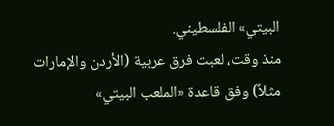البيتي» الفلسطيني.
منذ وقت، لعبت فرق عربية (الأردن والإمارات مثلاً) وفق قاعدة «الملعب البيتي»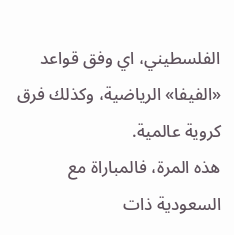الفلسطيني، اي وفق قواعد «الفيفا» الرياضية، وكذلك فرق كروية عالمية.
هذه المرة، فالمباراة مع السعودية ذات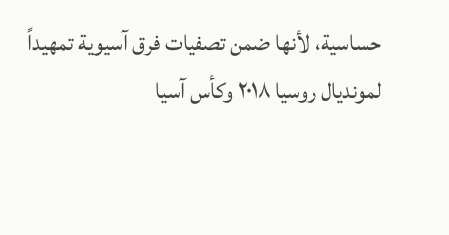حساسية، لأنها ضمن تصفيات فرق آسيوية تمهيداً لمونديال روسيا ٢٠١٨ وكأس آسيا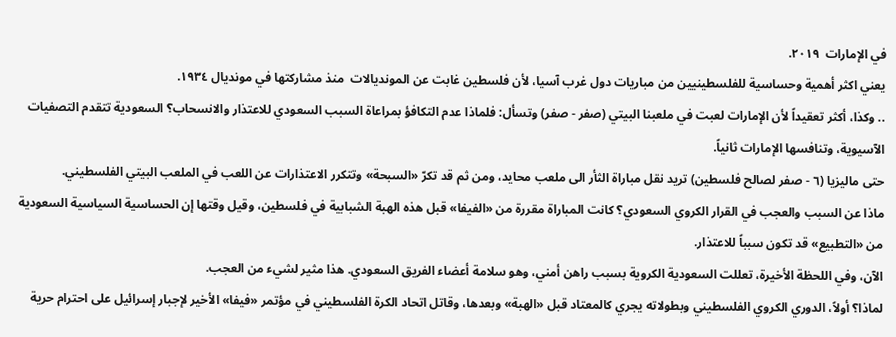في الإمارات  ٢٠١٩.
يعني اكثر أهمية وحساسية للفلسطينيين من مباريات دول غرب آسيا، لأن فلسطين غابت عن المونديالات  منذ مشاركتها في مونديال ١٩٣٤.
.. وكذا، أكثر تعقيداً لأن الإمارات لعبت في ملعبنا البيتي (صفر - صفر) وتسأل: فلماذا عدم التكافؤ بمراعاة السبب السعودي للاعتذار والانسحاب؟ السعودية تتقدم التصفيات الآسيوية، وتنافسها الإمارات ثانياً.
حتى ماليزيا (٦ - صفر لصالح فلسطين) تريد نقل مباراة الثأر الى ملعب محايد، ومن ثم قد تكرّ «السبحة» وتتكرر الاعتذارات عن اللعب في الملعب البيتي الفلسطيني.
ماذا عن السبب والعجب في القرار الكروي السعودي؟ كانت المباراة مقررة من «الفيفا» قبل هذه الهبة الشبابية في فلسطين، وقيل وقتها إن الحساسية السياسية السعودية من «التطبيع» قد تكون سبباً للاعتذار.
الآن، وفي اللحظة الأخيرة، تعللت السعودية الكروية بسبب راهن أمني، وهو سلامة أعضاء الفريق السعودي. هذا مثير لشيء من العجب.
لماذا؟ أولاً، الدوري الكروي الفلسطيني وبطولاته يجري كالمعتاد قبل «الهبة» وبعدها، وقاتل اتحاد الكرة الفلسطيني في مؤتمر «فيفا» الأخير لإجبار إسرائيل على احترام حرية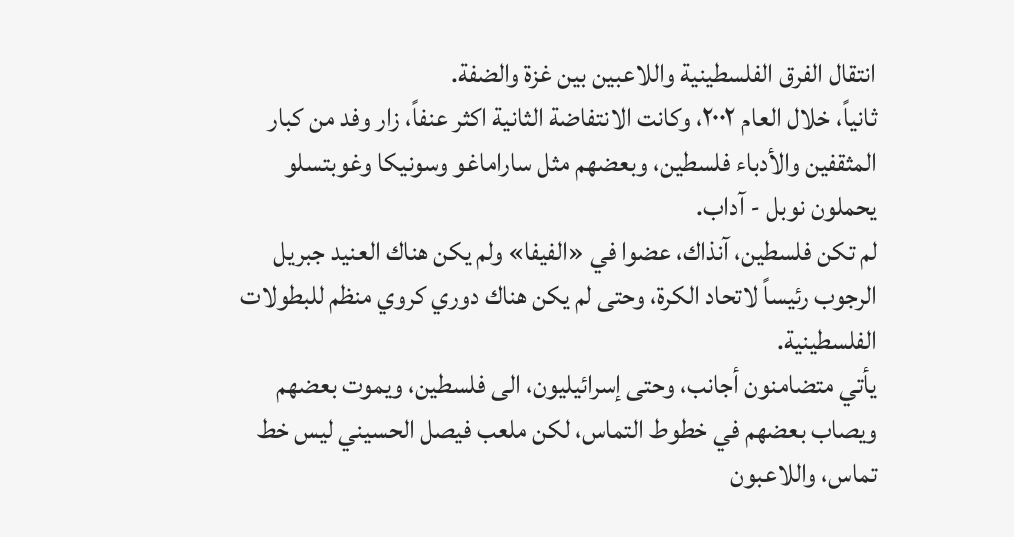انتقال الفرق الفلسطينية واللاعبين بين غزة والضفة.
ثانياً، خلال العام ٢٠٠٢، وكانت الانتفاضة الثانية اكثر عنفاً، زار وفد من كبار المثقفين والأدباء فلسطين، وبعضهم مثل ساراماغو وسونيكا وغوبتسلو يحملون نوبل - آداب.
لم تكن فلسطين، آنذاك، عضوا في «الفيفا» ولم يكن هناك العنيد جبريل الرجوب رئيساً لاتحاد الكرة، وحتى لم يكن هناك دوري كروي منظم للبطولات الفلسطينية.
يأتي متضامنون أجانب، وحتى إسرائيليون، الى فلسطين، ويموت بعضهم ويصاب بعضهم في خطوط التماس، لكن ملعب فيصل الحسيني ليس خط تماس، واللاعبون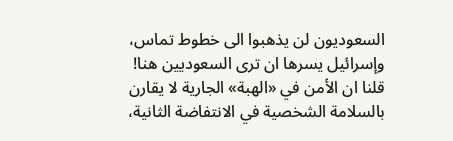السعوديون لن يذهبوا الى خطوط تماس، وإسرائيل يسرها ان ترى السعوديين هنا!
قلنا ان الأمن في «الهبة» الجارية لا يقارن بالسلامة الشخصية في الانتفاضة الثانية،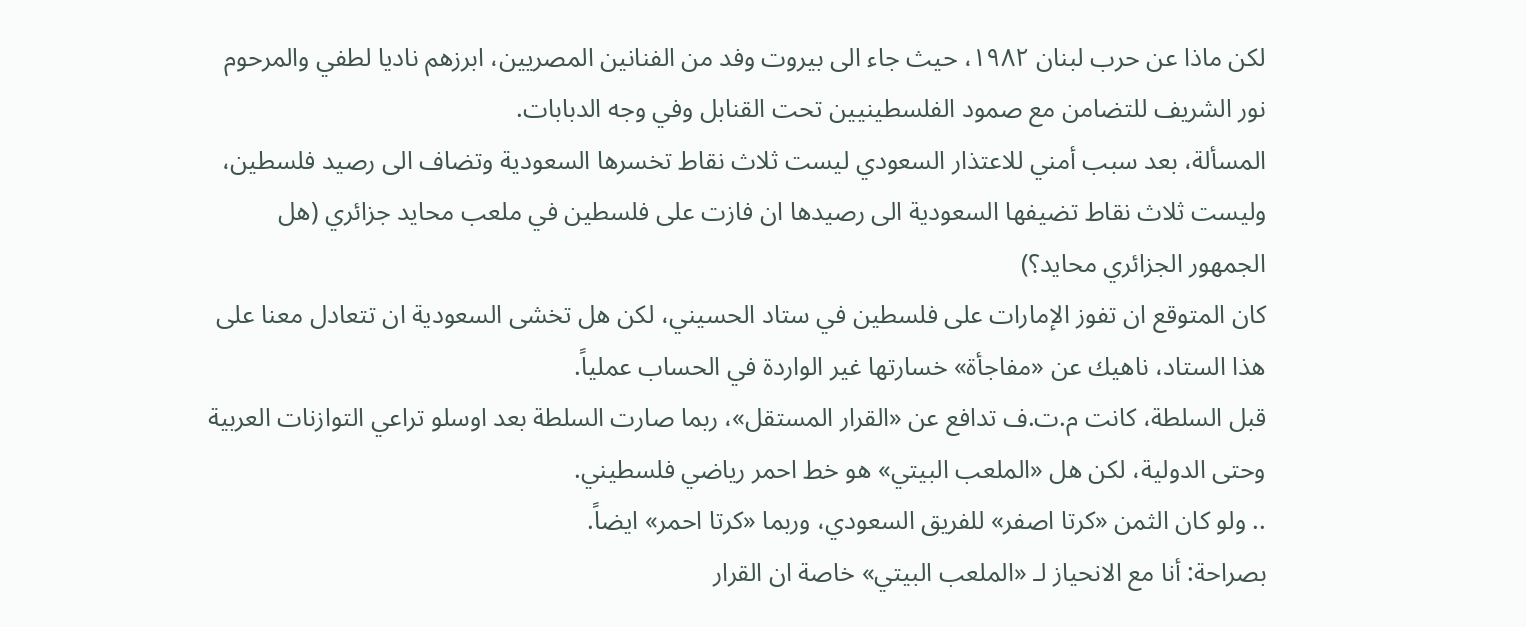لكن ماذا عن حرب لبنان ١٩٨٢، حيث جاء الى بيروت وفد من الفنانين المصريين، ابرزهم ناديا لطفي والمرحوم نور الشريف للتضامن مع صمود الفلسطينيين تحت القنابل وفي وجه الدبابات.
المسألة، بعد سبب أمني للاعتذار السعودي ليست ثلاث نقاط تخسرها السعودية وتضاف الى رصيد فلسطين، وليست ثلاث نقاط تضيفها السعودية الى رصيدها ان فازت على فلسطين في ملعب محايد جزائري (هل الجمهور الجزائري محايد؟)
كان المتوقع ان تفوز الإمارات على فلسطين في ستاد الحسيني، لكن هل تخشى السعودية ان تتعادل معنا على هذا الستاد، ناهيك عن «مفاجأة» خسارتها غير الواردة في الحساب عملياً.
قبل السلطة، كانت م.ت.ف تدافع عن «القرار المستقل»، ربما صارت السلطة بعد اوسلو تراعي التوازنات العربية وحتى الدولية، لكن هل «الملعب البيتي» هو خط احمر رياضي فلسطيني.
.. ولو كان الثمن «كرتا اصفر» للفريق السعودي، وربما «كرتا احمر» ايضاً.
بصراحة: أنا مع الانحياز لـ «الملعب البيتي» خاصة ان القرار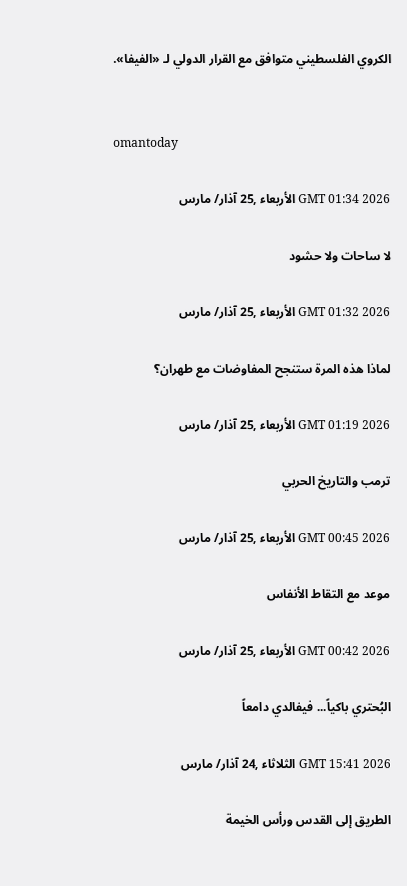الكروي الفلسطيني متوافق مع القرار الدولي لـ «الفيفا».


omantoday

GMT 01:34 2026 الأربعاء ,25 آذار/ مارس

لا ساحات ولا حشود

GMT 01:32 2026 الأربعاء ,25 آذار/ مارس

لماذا هذه المرة ستنجح المفاوضات مع طهران؟

GMT 01:19 2026 الأربعاء ,25 آذار/ مارس

ترمب والتاريخ الحربي

GMT 00:45 2026 الأربعاء ,25 آذار/ مارس

موعد مع التقاط الأنفاس

GMT 00:42 2026 الأربعاء ,25 آذار/ مارس

البُحتري باكياً... فيفالدي دامعاً

GMT 15:41 2026 الثلاثاء ,24 آذار/ مارس

الطريق إلى القدس ورأس الخيمة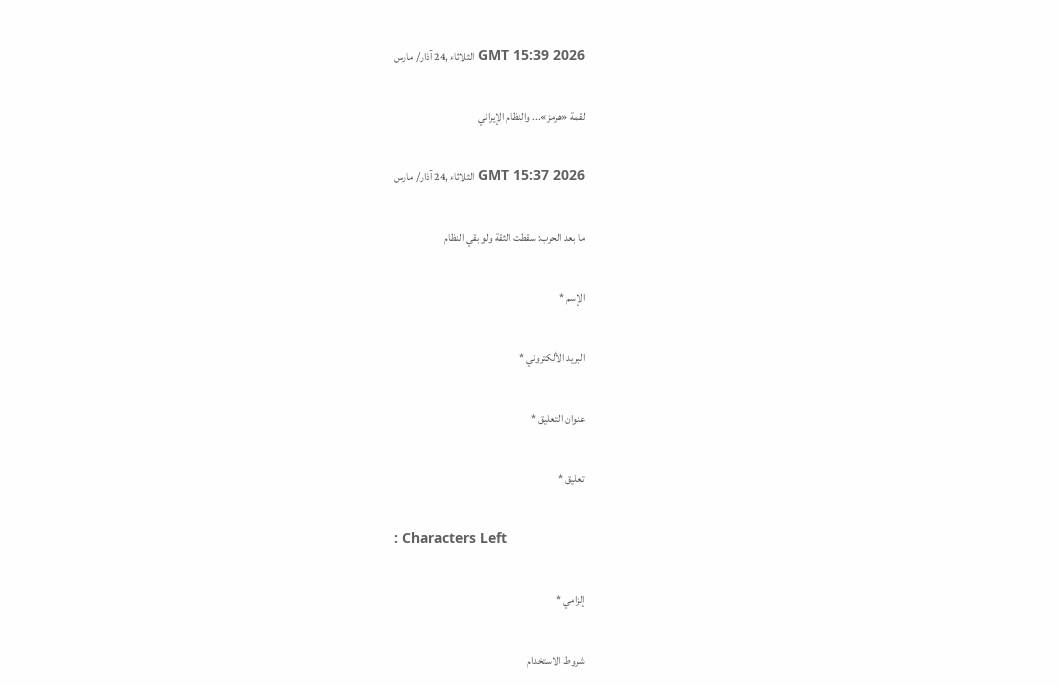GMT 15:39 2026 الثلاثاء ,24 آذار/ مارس

لقمة «هرمز»... والنظام الإيراني

GMT 15:37 2026 الثلاثاء ,24 آذار/ مارس

ما بعد الحرب: سقطت الثقة ولو بقي النظام

الإسم *

البريد الألكتروني *

عنوان التعليق *

تعليق *

: Characters Left

إلزامي *

شروط الاستخدام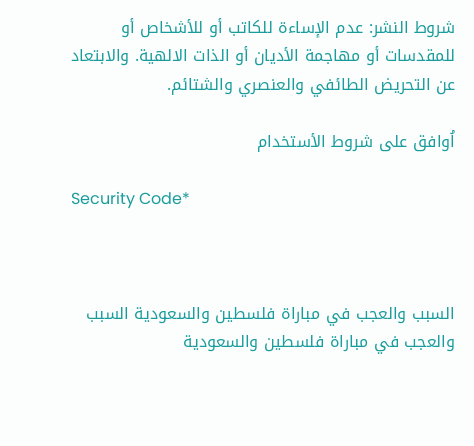شروط النشر: عدم الإساءة للكاتب أو للأشخاص أو للمقدسات أو مهاجمة الأديان أو الذات الالهية. والابتعاد عن التحريض الطائفي والعنصري والشتائم.

اُوافق على شروط الأستخدام

Security Code*



السبب والعجب في مباراة فلسطين والسعودية السبب والعجب في مباراة فلسطين والسعودية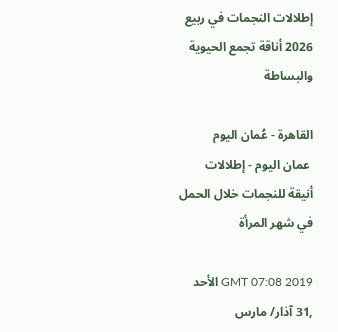إطلالات النجمات في ربيع 2026 أناقة تجمع الحيوية والبساطة

القاهرة - عُمان اليوم
 عمان اليوم - إطلالات أنيقة للنجمات خلال الحمل في شهر المرأة

GMT 07:08 2019 الأحد ,31 آذار/ مارس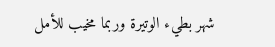شهر بطيء الوتيرة وربما مخيب للأمل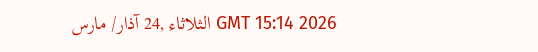GMT 15:14 2026 الثلاثاء ,24 آذار/ مارس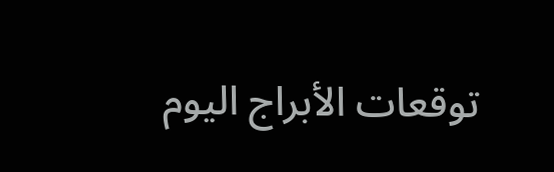توقعات الأبراج اليوم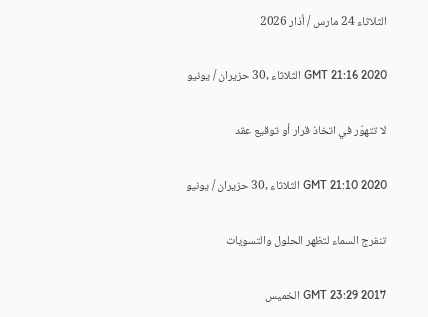الثلاثاء 24 مارس / أذار 2026

GMT 21:16 2020 الثلاثاء ,30 حزيران / يونيو

لا تتهوّر في اتخاذ قرار أو توقيع عقد

GMT 21:10 2020 الثلاثاء ,30 حزيران / يونيو

تنفرج السماء لتظهر الحلول والتسويات

GMT 23:29 2017 الخميس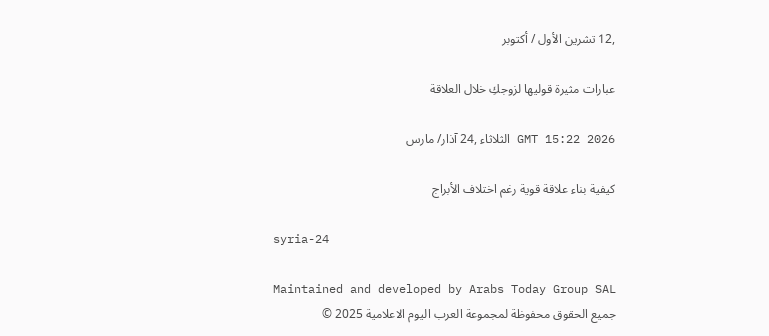,12 تشرين الأول / أكتوبر

عبارات مثيرة قوليها لزوجكِ خلال العلاقة

GMT 15:22 2026 الثلاثاء ,24 آذار/ مارس

كيفية بناء علاقة قوية رغم اختلاف الأبراج

syria-24

Maintained and developed by Arabs Today Group SAL
جميع الحقوق محفوظة لمجموعة العرب اليوم الاعلامية 2025 ©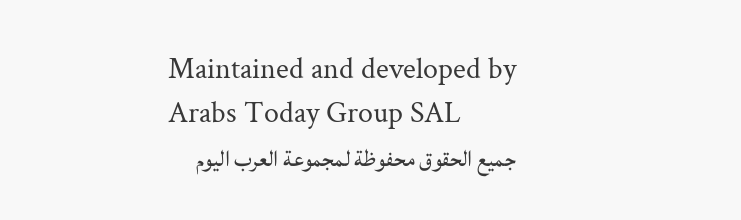Maintained and developed by Arabs Today Group SAL
جميع الحقوق محفوظة لمجموعة العرب اليوم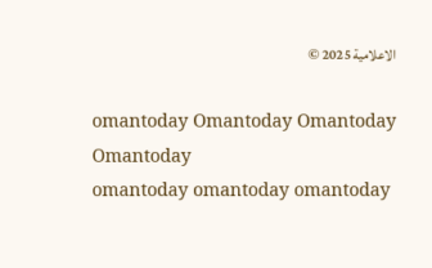الاعلامية 2025 ©

omantoday Omantoday Omantoday Omantoday
omantoday omantoday omantoday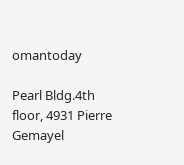omantoday

Pearl Bldg.4th floor, 4931 Pierre Gemayel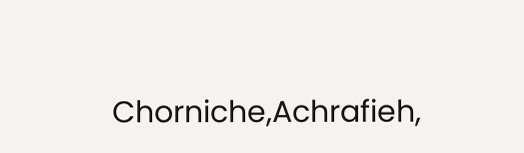Chorniche,Achrafieh,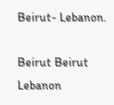Beirut- Lebanon.

Beirut Beirut Lebanon